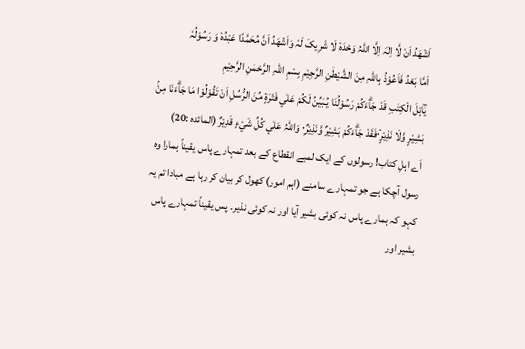اَشْھَدُ اَنْ لَّا اِلٰہَ اِلَّا اللّٰہُ وَحْدَہٗ لَا شَرِیکَ لَہٗ وَاَشْھَدُ اَنَّ مُحَمَّدًا عَبْدُہٗ وَ رَسُوْلُہٗ
اَمَّا بَعْدُ فَاَعُوْذُ بِاللّٰہِ مِنَ الشَّیْطٰنِ الرَّجِیْمِ بِسْمِ اللہِ الرَّحْمٰنِ الرَّحِیْمِ
يٰٓاَہْلَ الْكِتٰبِ قَدْ جَاۗءَكُمْ رَسُوْلُنَا يُـبَيِّنُ لَكُمْ عَلٰي فَتْرَۃٍ مِّنَ الرُّسُلِ اَنْ تَقُوْلُوْا مَا جَاۗءَنَا مِنْۢ بَشِيْرٍ وَّلَا نَذِيْرٍ۰ۡفَقَدْ جَاۗءَكُمْ بَشِيْرٌ وَّنَذِيْرٌ۰ۭ وَاللہُ عَلٰي كُلِّ شَيْءٍ قَدِيْرٌ (المائدہ :20)
اَے اہلِ کتاب! رسولوں کے ایک لمبے انقطاع کے بعد تمہارے پاس یقیناً ہمارا وہ رسول آچکا ہے جو تمہارے سامنے (اہم امور) کھول کر بیان کر رہا ہے مبادا تم یہ کہو کہ ہمارے پاس نہ کوئی بشیر آیا اور نہ کوئی نذیر۔ پس یقیناً تمہارے پاس بشیر اور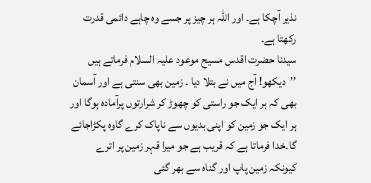نذیر آچکا ہے۔ اور اللہ ہر چیز پر جسے وہ چاہے دائمی قدرت رکھتا ہے۔
سیدنا حضرت اقدس مسیح موعود علیہ السلام فرماتے ہیں ’’دیکھو! آج میں نے بتلا دیا ۔ زمین بھی سنتی ہے اور آسمان بھی کہ ہر ایک جو راستی کو چھوڑ کر شرارتوں پرآمادہ ہوگا اور ہر ایک جو زمین کو اپنی بدیوں سے ناپاک کرے گاوہ پکڑاجائے گا۔خدا فرماتا ہے کہ قریب ہے جو میرا قہر زمین پر اترے کیونکہ زمین پاپ اور گناہ سے بھر گئی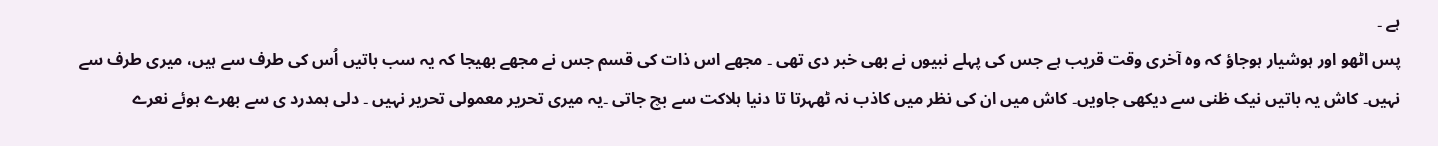ہے ۔
پس اٹھو اور ہوشیار ہوجاؤ کہ وہ آخری وقت قریب ہے جس کی پہلے نبیوں نے بھی خبر دی تھی ۔ مجھے اس ذات کی قسم جس نے مجھے بھیجا کہ یہ سب باتیں اُس کی طرف سے ہیں، میری طرف سے نہیں۔ کاش یہ باتیں نیک ظنی سے دیکھی جاویں۔ کاش میں ان کی نظر میں کاذب نہ ٹھہرتا تا دنیا ہلاکت سے بچ جاتی ۔یہ میری تحریر معمولی تحریر نہیں ۔ دلی ہمدرد ی سے بھرے ہوئے نعرے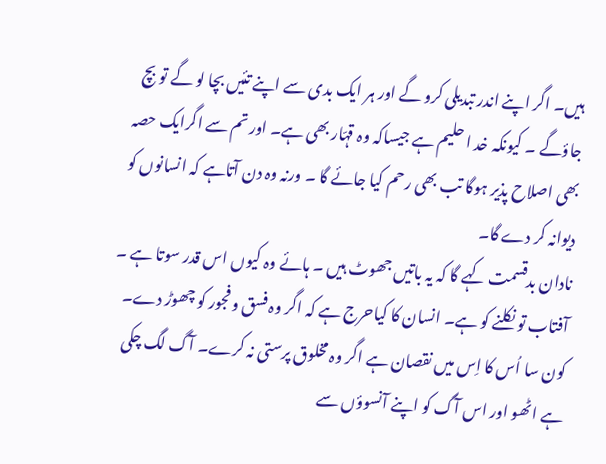ہیں۔ اگر اپنے اندر تبدیلی کرو گے اور ہر ایک بدی سے اپنے تئیں بچا لو گے تو بچ جاؤگے ۔ کیونکہ خد ا حلیم ہے جیساکہ وہ قہّار بھی ہے۔ اور تم سے اگرایک حصہ بھی اصلاح پذیر ہوگا تب بھی رحم کیا جائے گا ۔ ورنہ وہ دن آتاہے کہ انسانوں کو دیوانہ کر دے گا۔
نادان بدقسمت کہے گا کہ یہ باتیں جھوٹ ہیں ۔ ہائے وہ کیوں اس قدر سوتا ہے ۔ آفتاب تو نکلنے کو ہے۔ انسان کا کیاحرج ہے کہ اگر وہ فسق و فجور کو چھوڑ دے۔ کون سا اُس کا اِس میں نقصان ہے اگر وہ مخلوق پرستی نہ کرے۔ آگ لگ چکی ہے اٹھو اور اس آگ کو اپنے آنسوؤں سے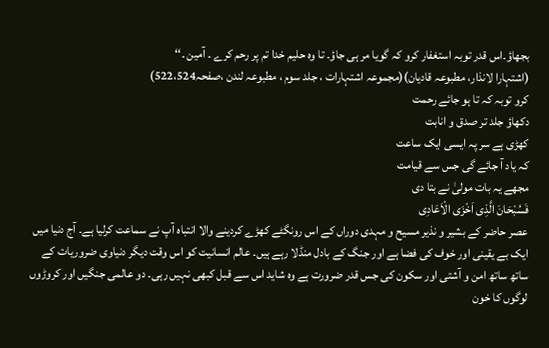بجھاؤ۔اس قدر توبہ استغفار کرو کہ گویا مر ہی جاؤ۔ تا وہ حلیم خدا تم پر رحم کرے ۔ آمین ۔‘‘
(اشتہارا لانذار، مطبوعہ قادیان)(مجموعہ اشتہارات ، جلد سوم ، مطبوعہ لندن ،صفحہ522،524)
کرو توبہ کہ تا ہو جائے رحمت
دکھاؤ جلد تر صدق و انابت
کھڑی ہے سر پہ ایسی ایک ساعت
کہ یاد آ جائے گی جس سے قیامت
مجھے یہ بات مولیٰ نے بتا دی
فَسُبْحَانَ الَّذِی اَخْزَی الْاَعَادِی
عصر حاضر کے بشیر و نذیر مسیح و مہدی دوراں کے اس رونگٹے کھڑے کردینے والا انتباہ آپ نے سماعت کرلیا ہے۔ آج دنیا میں ایک بے یقینی اور خوف کی فضا ہے اور جنگ کے بادل منڈلا رہے ہیں۔ عالم انسانیت کو اس وقت دیگر دنیاوی ضروریات کے ساتھ ساتھ امن و آشتی اور سکون کی جس قدر ضرورت ہے وہ شاید اس سے قبل کبھی نہیں رہی۔ دو عالمی جنگیں اور کروڑوں لوگوں کا خون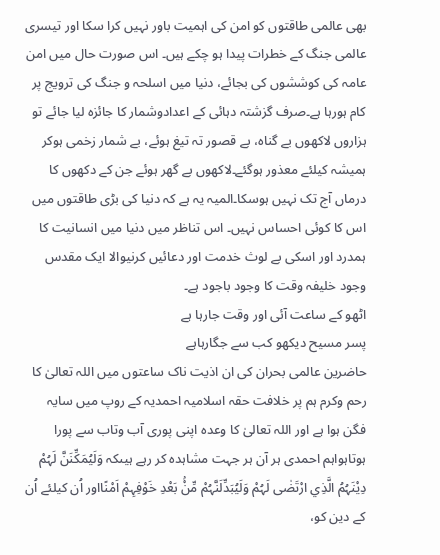بھی عالمی طاقتوں کو امن کی اہمیت باور نہیں کرا سکا اور تیسری عالمی جنگ کے خطرات پیدا ہو چکے ہیں۔ اس صورت حال میں امن عامہ کی کوششوں کی بجائے، دنیا میں اسلحہ و جنگ کی ترویج پر کام ہورہا ہے۔صرف گزشتہ دہائی کے اعدادوشمار کا جائزہ لیا جائے تو ہزاروں لاکھوں بے گناہ، بے قصور تہ تیغ ہوئے، بے شمار زخمی ہوکر ہمیشہ کیلئے معذور ہوگئے۔لاکھوں بے گھر ہوئے جن کے دکھوں کا درماں آج تک نہیں ہوسکا۔المیہ یہ ہے کہ دنیا کی بڑی طاقتوں میں اس کا کوئی احساس نہیں۔ اس تناظر میں دنیا میں انسانیت کا ہمدرد اور اسکی بے لوث خدمت اور دعائیں کرنیوالا ایک مقدس وجود خلیفہ وقت کا وجود باجود ہے۔
اٹھو کے ساعت آئی اور وقت جارہا ہے
پسر مسیح دیکھو کب سے جگارہاہے
حاضرین عالمی بحران کی ان اذیت ناک ساعتوں میں اللہ تعالیٰ کا رحم وکرم ہم پر خلافت حقہ اسلامیہ احمدیہ کے روپ میں سایہ فگن ہوا ہے اور اللہ تعالیٰ کا وعدہ اپنی پوری آب وتاب سے پورا ہوتاہواہم احمدی ہر آن ہر جہت مشاہدہ کر رہے ہیںکہ وَلَيُمَكِّنَنَّ لَہُمْ دِيْنَہُمُ الَّذِي ارْتَضٰى لَہُمْ وَلَيُبَدِّلَنَّہُمْ مِّنْۢ بَعْدِ خَوْفِہِمْ اَمْنًااور اُن کیلئے اُن کے دین کو،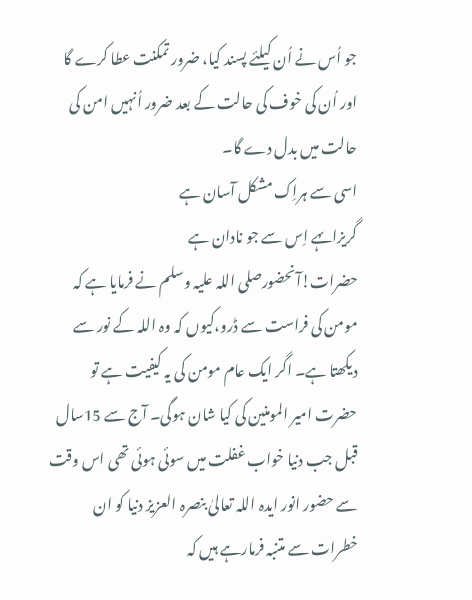جو اُس نے اُن کیلئے پسند کیا، ضرور تمکنت عطا کرے گا اور اُن کی خوف کی حالت کے بعد ضرور اُنہیں امن کی حالت میں بدل دے گا۔
اسی سے ہراِک مشکل آسان ہے
گریزاںہے اِس سے جو نادان ہے
حضرات!آنحضورصلی اللہ علیہ وسلم نے فرمایا ہے کہ مومن کی فراست سے ڈرو،کیوں کہ وہ اللہ کے نور سے دیکھتا ہے۔ اگر ایک عام مومن کی یہ کیفیت ہے تو حضرت امیر المومنین کی کیا شان ہوگی۔ آج سے 15سال قبل جب دنیا خواب غفلت میں سوئی ہوئی تھی اس وقت سے حضور انور ایدہ اللہ تعالیٰ بنصرہ العزیز دنیا کو ان خطرات سے متنبہ فرمارہے ہیں کہ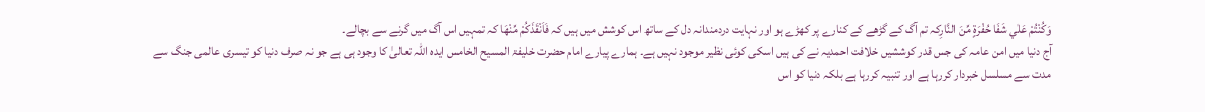وَكُنْتُمْ عَلٰي شَفَا حُفْرَۃٍ مِّنَ النَّارِکہ تم آگ کے گڑھے کے کنارے پر کھڑے ہو اور نہایت دردمندانہ دل کے ساتھ اس کوشش میں ہیں کہ فَاَنْقَذَكُمْ مِّنْھَا کہ تمہیں اس آگ میں گرنے سے بچالے۔
آج دنیا میں امن عامہ کی جس قدر کوششیں خلافت احمدیہ نے کی ہیں اسکی کوئی نظیر موجود نہیں ہے۔ ہمارے پیارے امام حضرت خلیفۃ المسیح الخامس ایدہ اللہ تعالیٰ کا وجود ہی ہے جو نہ صرف دنیا کو تیسری عالمی جنگ سے مدت سے مسلسل خبردار کررہا ہے اور تنبیہ کررہا ہے بلکہ دنیا کو اس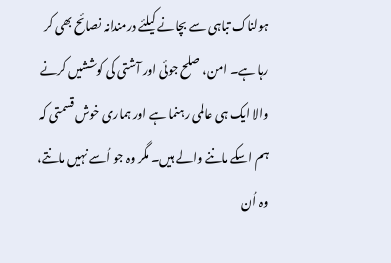ہولناک تباہی سے بچانے کیلئے درمندانہ نصائح بھی کر رہا ہے۔ امن، صلح جوئی اور آشتی کی کوششیں کرنے والا ایک ہی عالمی رہنما ہے اور ہماری خوش قسمتی کہ ہم اسکے ماننے والے ہیں۔ مگر وہ جو اُسے نہیں مانتے، وہ اُن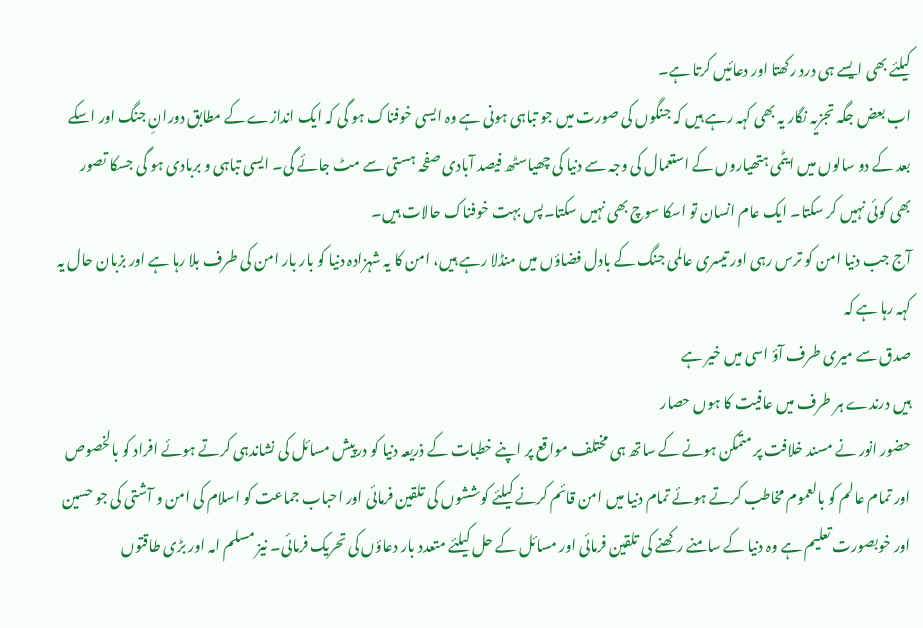کیلئے بھی ایسے ہی درد رکھتا اور دعائیں کرتا ہے۔
اب بعض جگہ تجزیہ نگار یہ بھی کہہ رہے ہیں کہ جنگوں کی صورت میں جو تباہی ہونی ہے وہ ایسی خوفناک ہو گی کہ ایک اندازے کے مطابق دورانِ جنگ اور اسکے بعد کے دو سالوں میں ایٹمی ہتھیاروں کے استعمال کی وجہ سے دنیا کی چھیاسٹھ فیصد آبادی صفحہ ہستی سے مٹ جائے گی۔ ایسی تباہی و بربادی ہو گی جسکا تصور بھی کوئی نہیں کر سکتا۔ ایک عام انسان تو اسکا سوچ بھی نہیں سکتا۔پس بہت خوفناک حالات ہیں۔
آج جب دنیا امن کو ترس رہی اور تیسری عالمی جنگ کے بادل فضاؤں میں منڈلا رہے ہیں، امن کا یہ شہزادہ دنیا کو بار بار امن کی طرف بلا رہا ہے اور بزبان حال یہ کہہ رہا ہے کہ
صدق سے میری طرف آؤ اسی میں خیر ہے
ہیں درندے ہر طرف میں عافیت کا ہوں حصار
حضور انور نے مسند خلافت پر متمکن ہونے کے ساتھ ہی مختلف مواقع پر اپنے خطبات کے ذریعہ دنیا کو درپیش مسائل کی نشاندہی کرتے ہوئے افراد کو بالخصوص اور تمام عالم کو بالعموم مخاطب کرتے ہوئے تمام دنیا میں امن قائم کرنے کیلئے کوششوں کی تلقین فرمائی اور احباب جماعت کو اسلام کی امن و آشتی کی جو حسین اور خوبصورت تعلیم ہے وہ دنیا کے سامنے رکھنے کی تلقین فرمائی اور مسائل کے حل کیلئے متعدد بار دعاؤں کی تحریک فرمائی۔ نیز مسلم امہ اور بڑی طاقتوں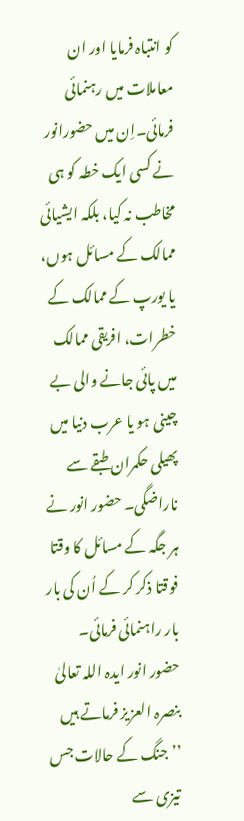کو انتباہ فرمایا اور ان معاملات میں رہنمائی فرمائی۔اِن میں حضورانور نے کسی ایک خطہ کو ہی مخاطب نہ کیا، بلکہ ایشیائی ممالک کے مسائل ہوں، یا یورپ کے ممالک کے خطرات، افریقی ممالک میں پائی جانے والی بے چینی ہو یا عرب دنیا میں پھیلی حکمران طبقے سے ناراضگی۔ حضور انور نے ہر جگہ کے مسائل کا وقتا فوقتا ذکر کر کے اُن کی بار بار راہنمائی فرمائی۔
حضور انور ایدہ اللہ تعالیٰ بنصرہ العزیز فرماتے ہیں ’’جنگ کے حالات جس تیزی سے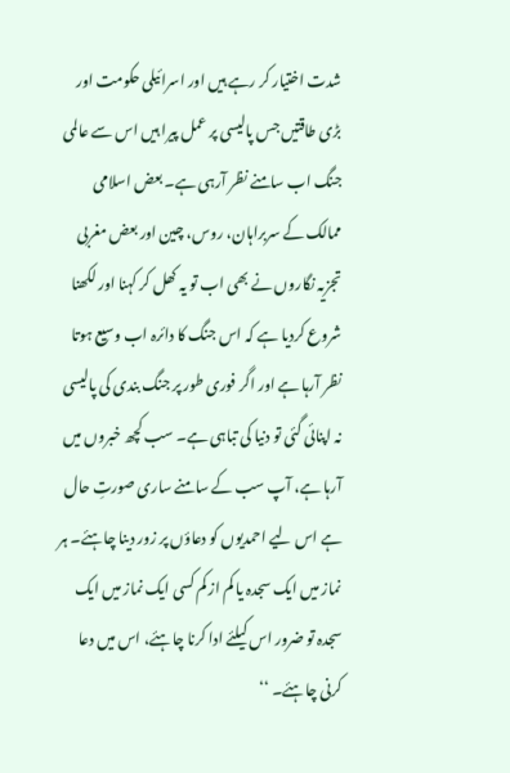شدت اختیار کر رہے ہیں اور اسرائیلی حکومت اور بڑی طاقتیں جس پالیسی پر عمل پیرا ہیں اس سے عالمی جنگ اب سامنے نظر آرہی ہے۔ بعض اسلامی ممالک کے سربراہان، روس، چین اور بعض مغربی تجزیہ نگاروں نے بھی اب تو یہ کھل کر کہنا اور لکھنا شروع کردیا ہے کہ اس جنگ کا دائرہ اب وسیع ہوتا نظر آرہا ہے اور اگر فوری طور پر جنگ بندی کی پالیسی نہ اپنائی گئی تو دنیا کی تباہی ہے۔ سب کچھ خبروں میں آرہا ہے، آپ سب کے سامنے ساری صورتِ حال ہے اس لیے احمدیوں کو دعاؤں پر زور دینا چاہئے۔ ہر نماز میں ایک سجدہ یا کم از کم کسی ایک نماز میں ایک سجدہ تو ضرور اس کیلئے ادا کرنا چاہئے، اس میں دعا کرنی چاہئے۔ ‘‘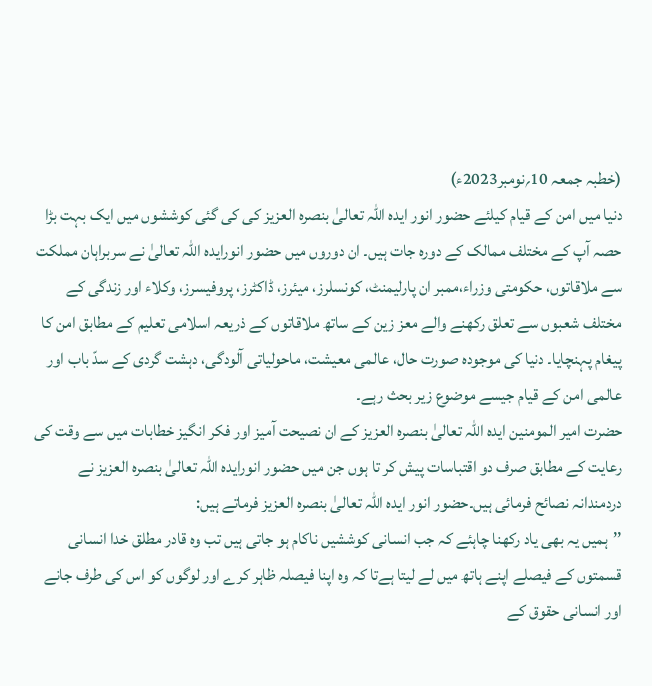(خطبہ جمعہ 10؍نومبر2023ء)
دنیا میں امن کے قیام کیلئے حضور انور ایدہ اللہ تعالیٰ بنصرہ العزیز کی کی گئی کوششوں میں ایک بہت بڑا حصہ آپ کے مختلف ممالک کے دورہ جات ہیں۔ ان دوروں میں حضور انورایدہ اللہ تعالیٰ نے سربراہان مملکت سے ملاقاتوں، حکومتی وزراء،ممبر ان پارلیمنٹ، کونسلرز، میئرز، ڈاکٹرز، پروفیسرز، وکلاء اور زندگی کے مختلف شعبوں سے تعلق رکھنے والے معز زین کے ساتھ ملاقاتوں کے ذریعہ اسلامی تعلیم کے مطابق امن کا پیغام پہنچایا۔ دنیا کی موجودہ صورت حال، عالمی معیشت، ماحولیاتی آلودگی، دہشت گردی کے سدّ باب اور عالمی امن کے قیام جیسے موضوع زیر بحث رہے۔
حضرت امیر المومنین ایدہ اللہ تعالیٰ بنصرہ العزیز کے ان نصیحت آمیز اور فکر انگیز خطابات میں سے وقت کی رعایت کے مطابق صرف دو اقتباسات پیش کر تا ہوں جن میں حضور انورایدہ اللہ تعالیٰ بنصرہ العزیز نے دردمندانہ نصائح فرمائی ہیں۔حضور انور ایدہ اللہ تعالیٰ بنصرہ العزیز فرماتے ہیں:
’’ہمیں یہ بھی یاد رکھنا چاہئے کہ جب انسانی کوششیں ناکام ہو جاتی ہیں تب وہ قادر مطلق خدا انسانی قسمتوں کے فیصلے اپنے ہاتھ میں لے لیتا ہےتا کہ وہ اپنا فیصلہ ظاہر کرے اور لوگوں کو اس کی طرف جانے اور انسانی حقوق کے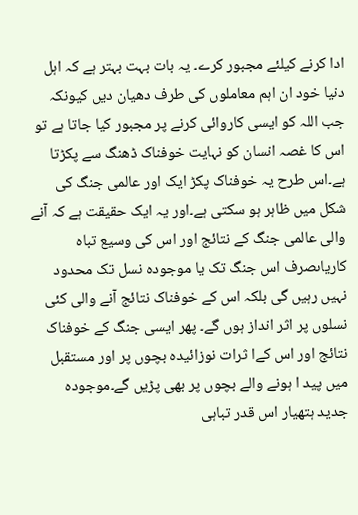ادا کرنے کیلئے مجبور کرے۔ یہ بات بہت بہتر ہے کہ اہل دنیا خود ان اہم معاملوں کی طرف دھیان دیں کیونکہ جب اللہ کو ایسی کاروائی کرنے پر مجبور کیا جاتا ہے تو اس کا غصہ انسان کو نہایت خوفناک ڈھنگ سے پکڑتا ہے۔اس طرح یہ خوفناک پکڑ ایک اور عالمی جنگ کی شکل میں ظاہر ہو سکتی ہے۔اور یہ ایک حقیقت ہے کہ آنے والی عالمی جنگ کے نتائج اور اس کی وسیع تباہ کاریاںصرف اس جنگ تک یا موجودہ نسل تک محدود نہیں رہیں گی بلکہ اس کے خوفناک نتائج آنے والی کئی نسلوں پر اثر انداز ہوں گے۔ پھر ایسی جنگ کے خوفناک نتائج اور اس کےا ثرات نوزائیدہ بچوں پر اور مستقبل میں پید ا ہونے والے بچوں پر بھی پڑیں گے۔موجودہ جدید ہتھیار اس قدر تباہی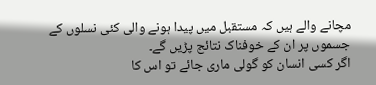مچانے والے ہیں کہ مستقبل میں پیدا ہونے والی کئی نسلوں کے جسموں پر ان کے خوفناک نتائج پڑیں گے۔
اگر کسی انسان کو گولی ماری جائے تو اس کا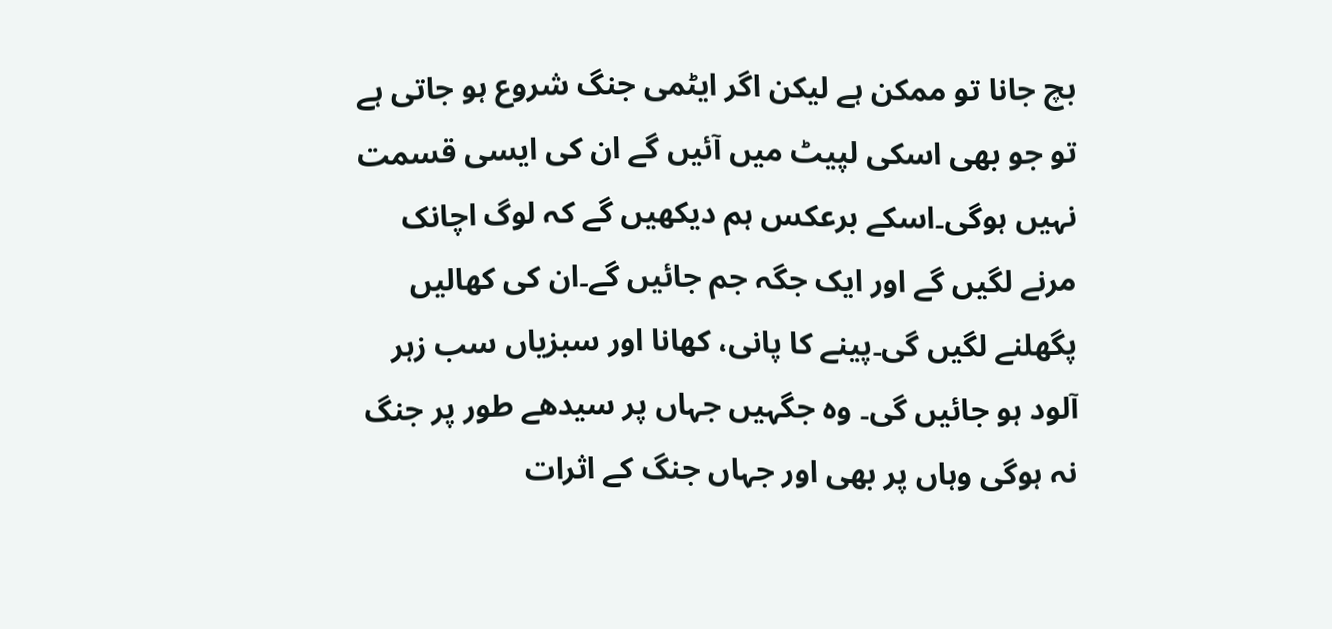بچ جانا تو ممکن ہے لیکن اگر ایٹمی جنگ شروع ہو جاتی ہے تو جو بھی اسکی لپیٹ میں آئیں گے ان کی ایسی قسمت نہیں ہوگی۔اسکے برعکس ہم دیکھیں گے کہ لوگ اچانک مرنے لگیں گے اور ایک جگہ جم جائیں گے۔ان کی کھالیں پگھلنے لگیں گی۔پینے کا پانی، کھانا اور سبزیاں سب زہر آلود ہو جائیں گی۔ وہ جگہیں جہاں پر سیدھے طور پر جنگ نہ ہوگی وہاں پر بھی اور جہاں جنگ کے اثرات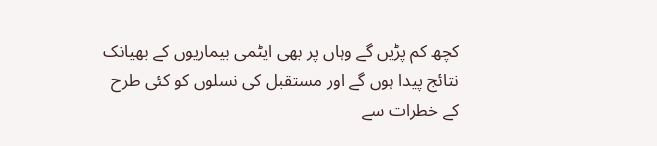کچھ کم پڑیں گے وہاں پر بھی ایٹمی بیماریوں کے بھیانک نتائج پیدا ہوں گے اور مستقبل کی نسلوں کو کئی طرح کے خطرات سے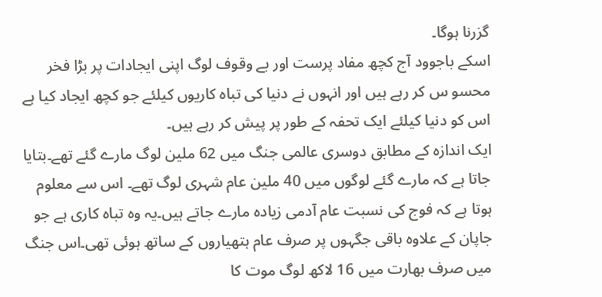گزرنا ہوگا۔
اسکے باجوود آج کچھ مفاد پرست اور بے وقوف لوگ اپنی ایجادات پر بڑا فخر محسو س کر رہے ہیں اور انہوں نے دنیا کی تباہ کاریوں کیلئے جو کچھ ایجاد کیا ہے اس کو دنیا کیلئے ایک تحفہ کے طور پر پیش کر رہے ہیں۔
ایک اندازہ کے مطابق دوسری عالمی جنگ میں 62 ملین لوگ مارے گئے تھے۔بتایا جاتا ہے کہ مارے گئے لوگوں میں 40 ملین عام شہری لوگ تھے۔ اس سے معلوم ہوتا ہے کہ فوج کی نسبت عام آدمی زیادہ مارے جاتے ہیں۔یہ وہ تباہ کاری ہے جو جاپان کے علاوہ باقی جگہوں پر صرف عام ہتھیاروں کے ساتھ ہوئی تھی۔اس جنگ میں صرف بھارت میں 16 لاکھ لوگ موت کا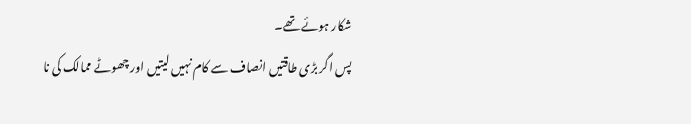شکار ہوئے تھے۔
پس اگر بڑی طاقتیں انصاف سے کام نہیں لیتیں اور چھوٹے ممالک کی نا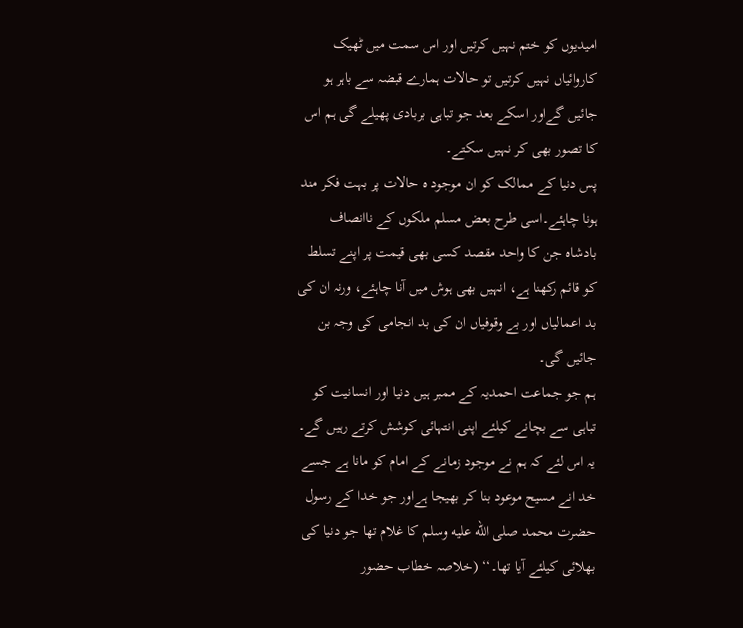امیدیوں کو ختم نہیں کرتیں اور اس سمت میں ٹھیک کاروائیاں نہیں کرتیں تو حالات ہمارے قبضہ سے باہر ہو جائیں گےاور اسکے بعد جو تباہی بربادی پھیلے گی ہم اس کا تصور بھی کر نہیں سکتے۔
پس دنیا کے ممالک کو ان موجود ہ حالات پر بہت فکر مند ہونا چاہئے۔اسی طرح بعض مسلم ملکوں کے ناانصاف بادشاہ جن کا واحد مقصد کسی بھی قیمت پر اپنے تسلط کو قائم رکھنا ہے، انہیں بھی ہوش میں آنا چاہئے، ورنہ ان کی بد اعمالیاں اور بے وقوفیاں ان کی بد انجامی کی وجہ بن جائیں گی۔
ہم جو جماعت احمدیہ کے ممبر ہیں دنیا اور انسانیت کو تباہی سے بچانے کیلئے اپنی انتہائی کوشش کرتے رہیں گے۔ یہ اس لئے کہ ہم نے موجود زمانے کے امام کو مانا ہے جسے خد انے مسیح موعود بنا کر بھیجا ہےاور جو خدا کے رسول حضرت محمد صلى الله عليه وسلم کا غلام تھا جو دنیا کی بھلائی کیلئے آیا تھا۔‘‘ (خلاصہ خطاب حضور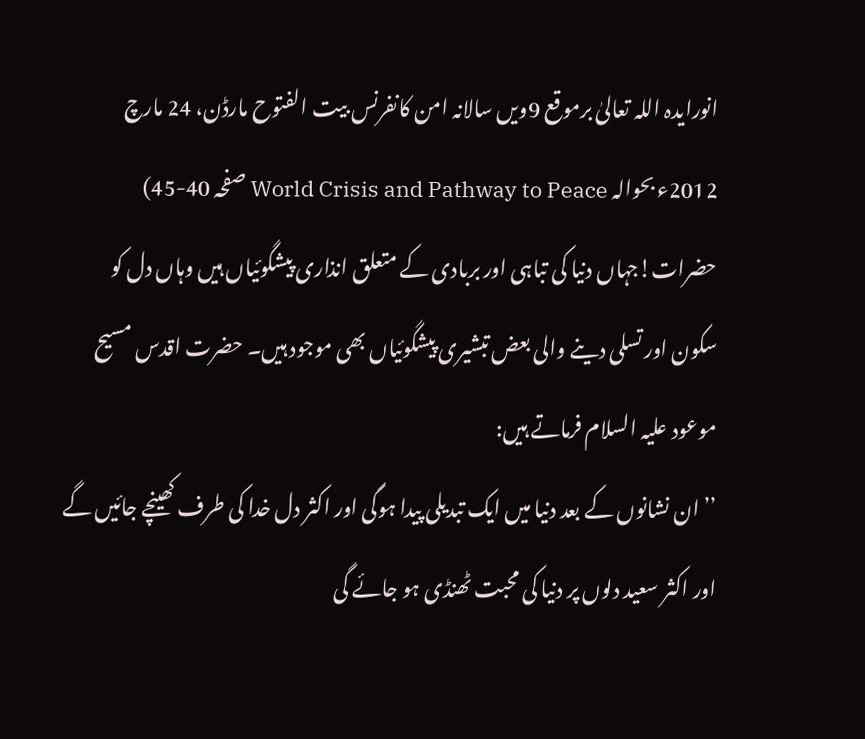انورایدہ اللہ تعالیٰ برموقع 9ویں سالانہ امن کانفرنس بیت الفتوح مارڈن، 24 مارچ 2012ء بحوالہ World Crisis and Pathway to Peace صفحہ 40-45)
حضرات!جہاں دنیا کی تباہی اور بربادی کے متعلق انذاری پیشگوئیاں ہیں وہاں دل کو سکون اور تسلی دینے والی بعض تبشیری پیشگوئیاں بھی موجود ہیں۔ حضرت اقدس مسیح موعود علیہ السلام فرماتے ہیں:
’’ان نشانوں کے بعد دنیا میں ایک تبدیلی پیدا ہوگی اور اکثر دل خدا کی طرف کھینچے جائیں گے اور اکثر سعید دلوں پر دنیا کی محبت ٹھنڈی ہو جائے گی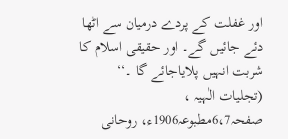اور غفلت کے پردے درمیان سے اٹھا دئے جائیں گے۔ اور حقیقی اسلام کا شربت انہیں پلایاجائے گا ۔‘‘
(تجلیات الٰہیہ ، صفحہ6،7مطبوعہ1906ء، روحانی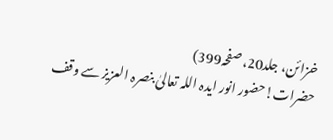خزائن، جلد20، صفحہ399)
حضرات!حضور انور ایدہ اللہ تعالیٰ بنصرہ العزیز سے وقف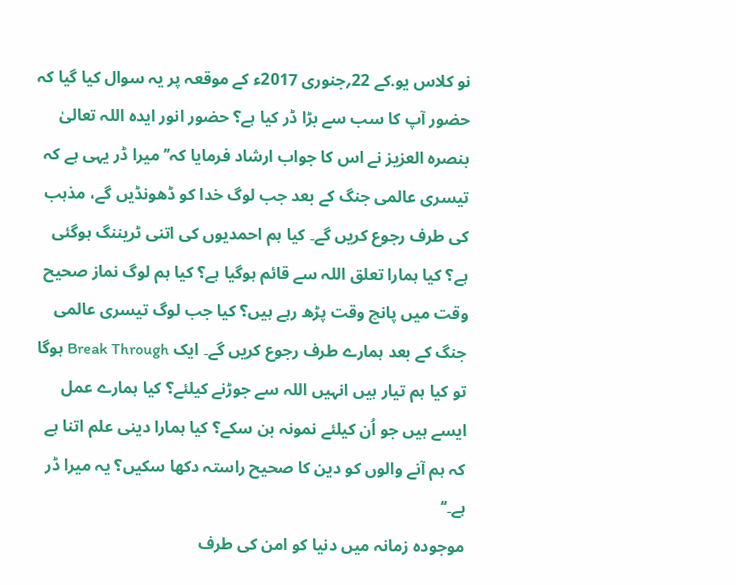نو کلاس یو.کے 22؍جنوری 2017ء کے موقعہ پر یہ سوال کیا گیا کہ حضور آپ کا سب سے بڑا ڈر کیا ہے؟ حضور انور ایدہ اللہ تعالیٰ بنصرہ العزیز نے اس کا جواب ارشاد فرمایا کہ’’میرا ڈر یہی ہے کہ تیسری عالمی جنگ کے بعد جب لوگ خدا کو ڈھونڈیں گے، مذہب کی طرف رجوع کریں گے۔ کیا ہم احمدیوں کی اتنی ٹریننگ ہوگئی ہے؟ کیا ہمارا تعلق اللہ سے قائم ہوگیا ہے؟ کیا ہم لوگ نماز صحیح وقت میں پانچ وقت پڑھ رہے ہیں؟ کیا جب لوگ تیسری عالمی جنگ کے بعد ہمارے طرف رجوع کریں گے۔ ایک Break Through ہوگا تو کیا ہم تیار ہیں انہیں اللہ سے جوڑنے کیلئے؟ کیا ہمارے عمل ایسے ہیں جو اُن کیلئے نمونہ بن سکے؟ کیا ہمارا دینی علم اتنا ہے کہ ہم آنے والوں کو دین کا صحیح راستہ دکھا سکیں؟ یہ میرا ڈر ہے۔‘‘
موجودہ زمانہ میں دنیا کو امن کی طرف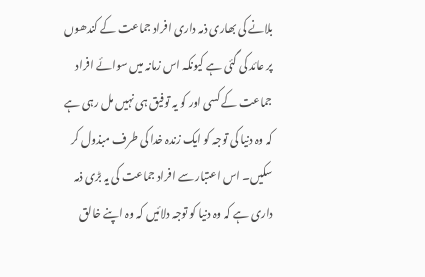بلانے کی بھاری ذمہ داری افراد جماعت کے کندھوں پر عائد کی گئی ہے کیونکہ اس زمانہ میں سوائے افراد جماعت کے کسی اور کو یہ توفیق ہی نہیں مل رہی ہے کہ وہ دنیا کی توجہ کو ایک زندہ خدا کی طرف مبذول کر سکیں۔ اس اعتبار سے افراد جماعت کی یہ بڑی ذمہ داری ہے کہ وہ دنیا کو توجہ دلائیں کہ وہ اپنے خالق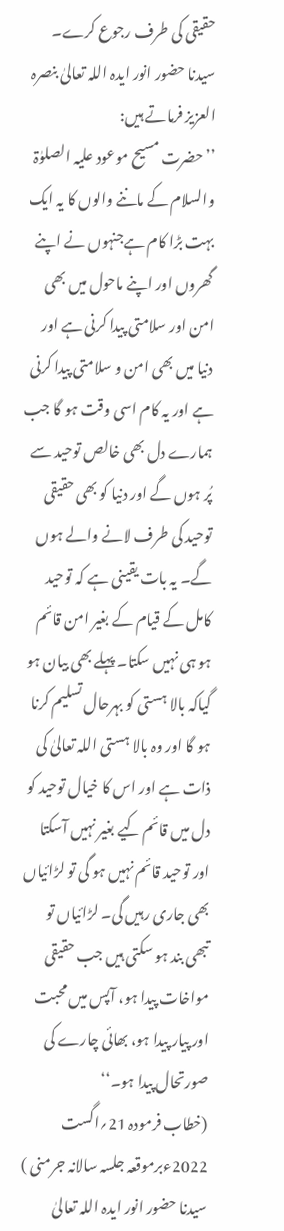حقیقی کی طرف رجوع کرے۔ سیدنا حضور انور ایدہ اللہ تعالیٰ بنصرہ العزیز فرماتے ہیں:
’’حضرت مسیح موعود علیہ الصلوٰۃ والسلام کے ماننے والوں کا یہ ایک بہت بڑا کام ہےجنہوں نے اپنے گھروں اور اپنے ماحول میں بھی امن اور سلامتی پیدا کرنی ہے اور دنیا میں بھی امن و سلامتی پیدا کرنی ہے اور یہ کام اسی وقت ہو گا جب ہمارے دل بھی خالص توحید سے پُر ہوں گے اور دنیا کو بھی حقیقی توحید کی طرف لانے والے ہوں گے۔ یہ بات یقینی ہے کہ توحید کامل کے قیام کے بغیر امن قائم ہو ہی نہیں سکتا۔ پہلے بھی بیان ہو گیاکہ بالا ہستی کو بہرحال تسلیم کرنا ہو گا اور وہ بالا ہستی اللہ تعالیٰ کی ذات ہے اور اس کا خیال توحید کو دل میں قائم کیے بغیر نہیں آسکتا اور توحید قائم نہیں ہو گی تو لڑائیاں بھی جاری رہیں گی۔ لڑائیاں تو تبھی بند ہو سکتی ہیں جب حقیقی مواخات پیدا ہو، آپس میں محبت اور پیار پیدا ہو، بھائی چارے کی صورتحال پیدا ہو۔‘‘
(خطاب فرمودہ 21؍اگست 2022ءبرموقعہ جلسہ سالانہ جرمنی )
سیدنا حضور انور ایدہ اللہ تعالیٰ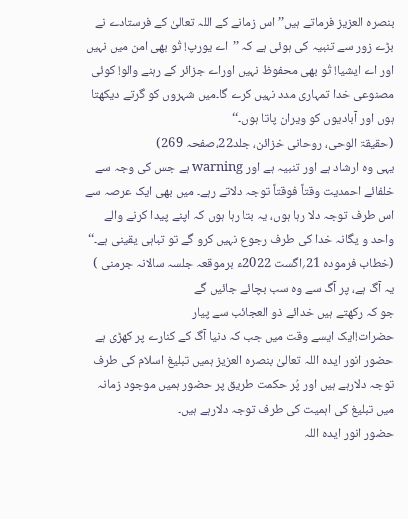بنصرہ العزیز فرماتے ہیں’’ اس زمانے کے اللہ تعالیٰ کے فرستادے نے بڑے زور سے تنبیہ کی ہوئی ہے کہ ’’اے یورپ! تُو بھی امن میں نہیں اور اے ایشیا! تُو بھی محفوظ نہیں اوراے جزائر کے رہنے والو! کوئی مصنوعی خدا تمہاری مدد نہیں کرے گا۔میں شہروں کو گرتے دیکھتا ہوں اور آبادیوں کو ویران پاتا ہوں۔‘‘
(حقیقۃ الوحی، روحانی خزائن، جلد22،صفحہ 269)
یہی وہ ارشاد ہے اور تنبیہ ہے اور warning ہے جس کی وجہ سے خلفائے احمدیت وقتاً فوقتاً توجہ دلاتے رہے۔ میں بھی ایک عرصہ سے اس طرف توجہ دلا رہا ہوں، یہ بتا رہا ہوں کہ اپنے پیدا کرنے والے واحد و یگانہ خدا کی طرف رجوع نہیں کرو گے تو تباہی یقینی ہے۔‘‘ (خطاب فرمودہ 21؍اگست 2022ء برموقعہ جلسہ سالانہ جرمنی )
یہ آگ ہے، پر آگ سے وہ سب بچائے جائیں گے
جو کہ رکھتے ہیں خدائے ذو العجائب سے پیار
حضرات!ایک ایسے وقت میں جب کہ دنیا آگ کے کنارے پر کھڑی ہے حضور انور ایدہ اللہ تعالیٰ بنصرہ العزیز ہمیں تبلیغ اسلام کی طرف توجہ دلارہے ہیں اور پُر حکمت طریق پر حضور ہمیں موجود زمانہ میں تبلیغ کی اہمیت کی طرف توجہ دلارہے ہیں۔
حضور انور ایدہ اللہ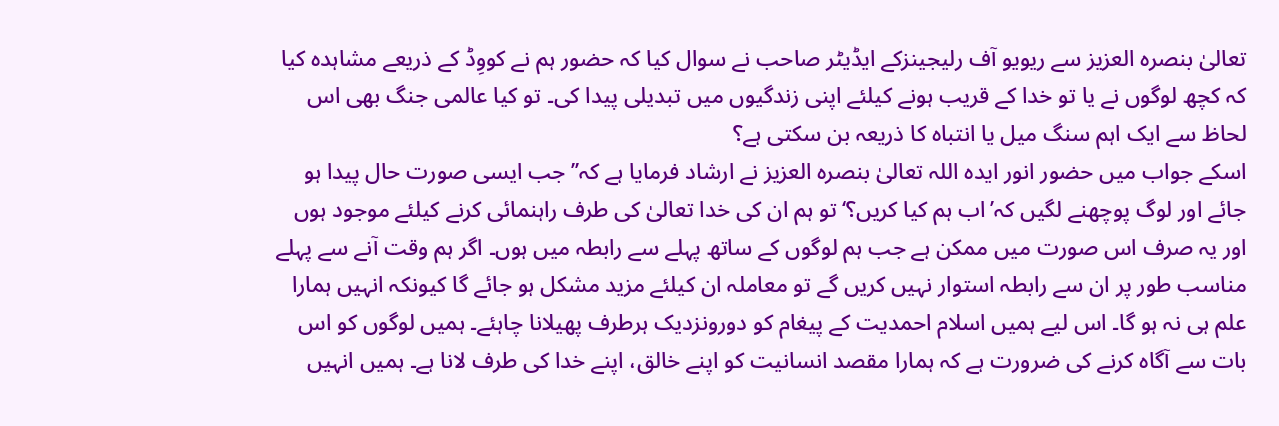تعالیٰ بنصرہ العزیز سے ریویو آف رلیجینزکے ایڈیٹر صاحب نے سوال کیا کہ حضور ہم نے کووِڈ کے ذریعے مشاہدہ کیا کہ کچھ لوگوں نے یا تو خدا کے قریب ہونے کیلئے اپنی زندگیوں میں تبدیلی پیدا کی۔ تو کیا عالمی جنگ بھی اس لحاظ سے ایک اہم سنگ میل یا انتباہ کا ذریعہ بن سکتی ہے؟
اسکے جواب میں حضور انور ایدہ اللہ تعالیٰ بنصرہ العزیز نے ارشاد فرمایا ہے کہ’’جب ایسی صورت حال پیدا ہو جائے اور لوگ پوچھنے لگیں کہ’اب ہم کیا کریں؟‘ تو ہم ان کی خدا تعالیٰ کی طرف راہنمائی کرنے کیلئے موجود ہوں اور یہ صرف اس صورت میں ممکن ہے جب ہم لوگوں کے ساتھ پہلے سے رابطہ میں ہوں۔ اگر ہم وقت آنے سے پہلے مناسب طور پر ان سے رابطہ استوار نہیں کریں گے تو معاملہ ان کیلئے مزید مشکل ہو جائے گا کیونکہ انہیں ہمارا علم ہی نہ ہو گا۔ اس لیے ہمیں اسلام احمدیت کے پیغام کو دورونزدیک ہرطرف پھیلانا چاہئے۔ ہمیں لوگوں کو اس بات سے آگاہ کرنے کی ضرورت ہے کہ ہمارا مقصد انسانیت کو اپنے خالق، اپنے خدا کی طرف لانا ہے۔ ہمیں انہیں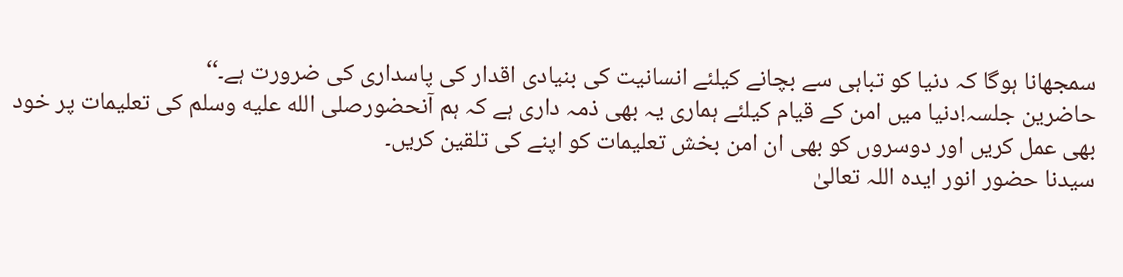سمجھانا ہوگا کہ دنیا کو تباہی سے بچانے کیلئے انسانیت کی بنیادی اقدار کی پاسداری کی ضرورت ہے۔‘‘
حاضرین جلسہ!دنیا میں امن کے قیام کیلئے ہماری یہ بھی ذمہ داری ہے کہ ہم آنحضورصلى الله عليه وسلم کی تعلیمات پر خود بھی عمل کریں اور دوسروں کو بھی ان امن بخش تعلیمات کو اپنے کی تلقین کریں۔
سیدنا حضور انور ایدہ اللہ تعالیٰ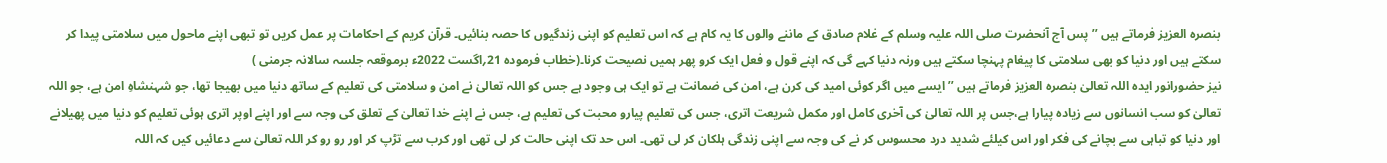بنصرہ العزیز فرماتے ہیں ’’پس آج آنحضرت صلی اللہ علیہ وسلم کے غلام صادق کے ماننے والوں کا یہ کام ہے کہ اس تعلیم کو اپنی زندگیوں کا حصہ بنائیں۔ قرآن کریم کے احکامات پر عمل کریں تو تبھی اپنے ماحول میں سلامتی پیدا کر سکتے ہیں اور دنیا کو بھی سلامتی کا پیغام پہنچا سکتے ہیں ورنہ دنیا کہے گی کہ اپنے قول و فعل ایک کرو پھر ہمیں نصیحت کرنا۔(خطاب فرمودہ 21؍اگست 2022ء برموقعہ جلسہ سالانہ جرمنی )
نیز حضورانور ایدہ اللہ تعالیٰ بنصرہ العزیز فرماتے ہیں ’’ایسے میں اگر کوئی امید کی کرن ہے، امن کی ضمانت ہے تو ایک ہی وجود ہے جس کو اللہ تعالیٰ نے امن و سلامتی کی تعلیم کے ساتھ دنیا میں بھیجا تھا، جو شہنشاہِ امن ہے، جو اللہ تعالیٰ کو سب انسانوں سے زیادہ پیارا ہے،جس پر اللہ تعالیٰ کی آخری کامل اور مکمل شریعت اتری، جس کی تعلیم پیارو محبت کی تعلیم ہے، جس نے اپنے خدا تعالیٰ کے تعلق کی وجہ سے اور اپنے اوپر اتری ہوئی تعلیم کو دنیا میں پھیلانے اور دنیا کو تباہی سے بچانے کی فکر اور اس کیلئے شدید درد محسوس کر نے کی وجہ سے اپنی زندگی ہلکان کر لی تھی۔ اس حد تک اپنی حالت کر لی تھی اور کرب سے تڑپ کر اور رو رو کر اللہ تعالیٰ سے دعائیں کیں کہ اللہ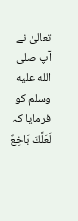تعالیٰ نے آپ صلى الله عليه وسلم کو فرمایا کہ لَعَلَّكَ بَاخِعٌ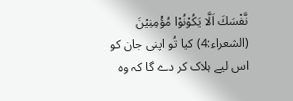نَّفْسَكَ اَلَّا يَكُوْنُوْا مُؤْمِنِيْنَ (الشعراء:4) کیا تُو اپنی جان کو اس لیے ہلاک کر دے گا کہ وہ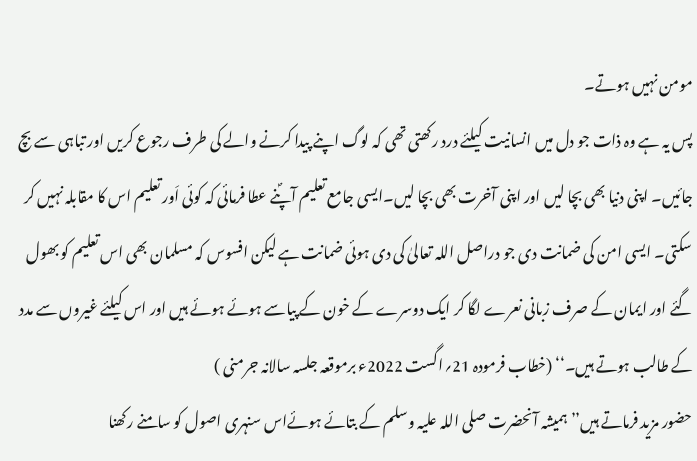مومن نہیں ہوتے۔
پس یہ ہے وہ ذات جو دل میں انسانیت کیلئے درد رکھتی تھی کہ لوگ اپنے پیدا کرنے والے کی طرف رجوع کریں اور تباہی سے بچ جائیں۔ اپنی دنیا بھی بچا لیں اور اپنی آخرت بھی بچا لیں۔ایسی جامع تعلیم آپؐنے عطا فرمائی کہ کوئی اَور تعلیم اس کا مقابلہ نہیں کر سکتی۔ ایسی امن کی ضمانت دی جو دراصل اللہ تعالیٰ کی دی ہوئی ضمانت ہے لیکن افسوس کہ مسلمان بھی اس تعلیم کو بھول گئے اور ایمان کے صرف زبانی نعرے لگا کر ایک دوسرے کے خون کے پیاسے ہوئے ہوئے ہیں اور اس کیلئے غیروں سے مدد کے طالب ہوتے ہیں۔‘‘ (خطاب فرمودہ 21؍اگست 2022ء برموقعہ جلسہ سالانہ جرمنی )
حضور مزید فرماتے ہیں’’ہمیشہ آنحضرت صلی اللہ علیہ وسلم کے بتائے ہوئےاس سنہری اصول کو سامنے رکھنا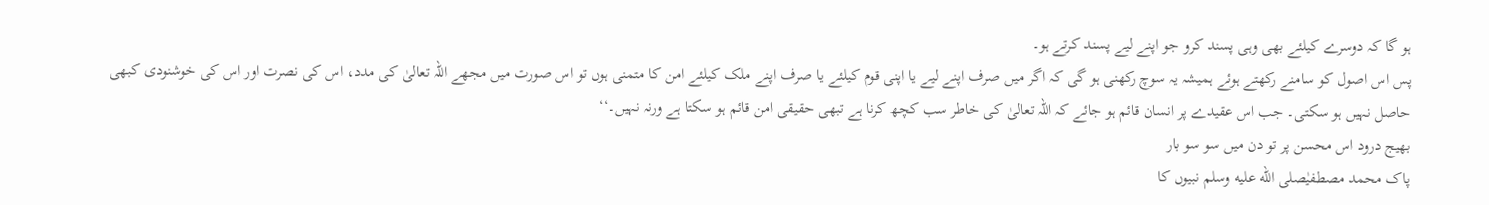ہو گا کہ دوسرے کیلئے بھی وہی پسند کرو جو اپنے لیے پسند کرتے ہو۔
پس اس اصول کو سامنے رکھتے ہوئے ہمیشہ یہ سوچ رکھنی ہو گی کہ اگر میں صرف اپنے لیے یا اپنی قوم کیلئے یا صرف اپنے ملک کیلئے امن کا متمنی ہوں تو اس صورت میں مجھے اللہ تعالیٰ کی مدد، اس کی نصرت اور اس کی خوشنودی کبھی حاصل نہیں ہو سکتی۔ جب اس عقیدے پر انسان قائم ہو جائے کہ اللہ تعالیٰ کی خاطر سب کچھ کرنا ہے تبھی حقیقی امن قائم ہو سکتا ہے ورنہ نہیں۔‘‘
بھیج درود اس محسن پر تو دن میں سو سو بار
پاک محمد مصطفیٰصلى الله عليه وسلم نبیوں کا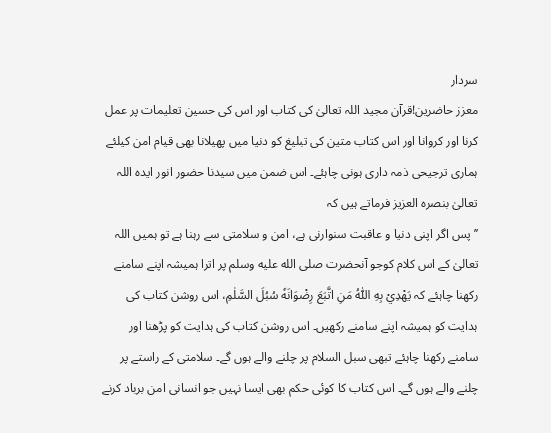سردار
معزز حاضرین!قرآن مجید اللہ تعالیٰ کی کتاب اور اس کی حسین تعلیمات پر عمل کرنا اور کروانا اور اس کتاب متین کی تبلیغ کو دنیا میں پھیلانا بھی قیام امن کیلئے ہماری ترجیحی ذمہ داری ہونی چاہئے۔ اس ضمن میں سیدنا حضور انور ایدہ اللہ تعالیٰ بنصرہ العزیز فرماتے ہیں کہ
’’پس اگر اپنی دنیا و عاقبت سنوارنی ہے، امن و سلامتی سے رہنا ہے تو ہمیں اللہ تعالیٰ کے اس کلام کوجو آنحضرت صلى الله عليه وسلم پر اترا ہمیشہ اپنے سامنے رکھنا چاہئے کہ يَهْدِيْ بِهِ اللّٰهُ مَنِ اتَّبَعَ رِضْوَانَهٗ سُبُلَ السَّلٰمِ، اس روشن کتاب کی ہدایت کو ہمیشہ اپنے سامنے رکھیں۔ اس روشن کتاب کی ہدایت کو پڑھنا اور سامنے رکھنا چاہئے تبھی سبل السلام پر چلنے والے ہوں گے۔ سلامتی کے راستے پر چلنے والے ہوں گے۔ اس کتاب کا کوئی حکم بھی ایسا نہیں جو انسانی امن برباد کرنے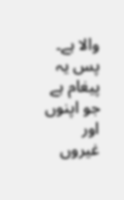والا ہے۔ پس یہ پیغام ہے جو اپنوں اور غیروں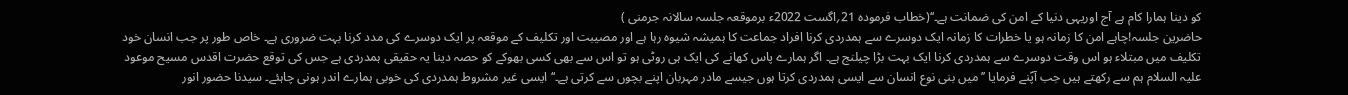کو دینا ہمارا کام ہے آج اوریہی دنیا کے امن کی ضمانت ہے۔‘‘(خطاب فرمودہ 21؍اگست 2022ء برموقعہ جلسہ سالانہ جرمنی )
حاضرین جلسہ!چاہے امن کا زمانہ ہو یا خطرات کا زمانہ ایک دوسرے سے ہمدردی کرنا افراد جماعت کا ہمیشہ شیوہ رہا ہے اور مصیبت اور تکلیف کے موقعہ پر ایک دوسرے کی مدد کرنا بہت ضروری ہے۔ خاص طور پر جب انسان خود تکلیف میں مبتلاء ہو اس وقت دوسرے سے ہمدردی کرنا ایک بہت بڑا چیلنج ہے۔ اگر ہمارے پاس کھانے کی ایک ہی روٹی ہو تو اس سے بھی کسی بھوکے کو حصہ دینا یہ حقیقی ہمدردی ہے جس کی توقع حضرت اقدس مسیح موعود علیہ السلام ہم سے رکھتے ہیں جب آپؑنے فرمایا ’’میں بنی نوع انسان سے ایسی ہمدردی کرتا ہوں جیسے مادر مہربان اپنے بچوں سے کرتی ہے۔‘‘ ایسی غیر مشروط ہمدردی کی خوبی ہمارے اندر ہونی چاہئے۔ سیدنا حضور انور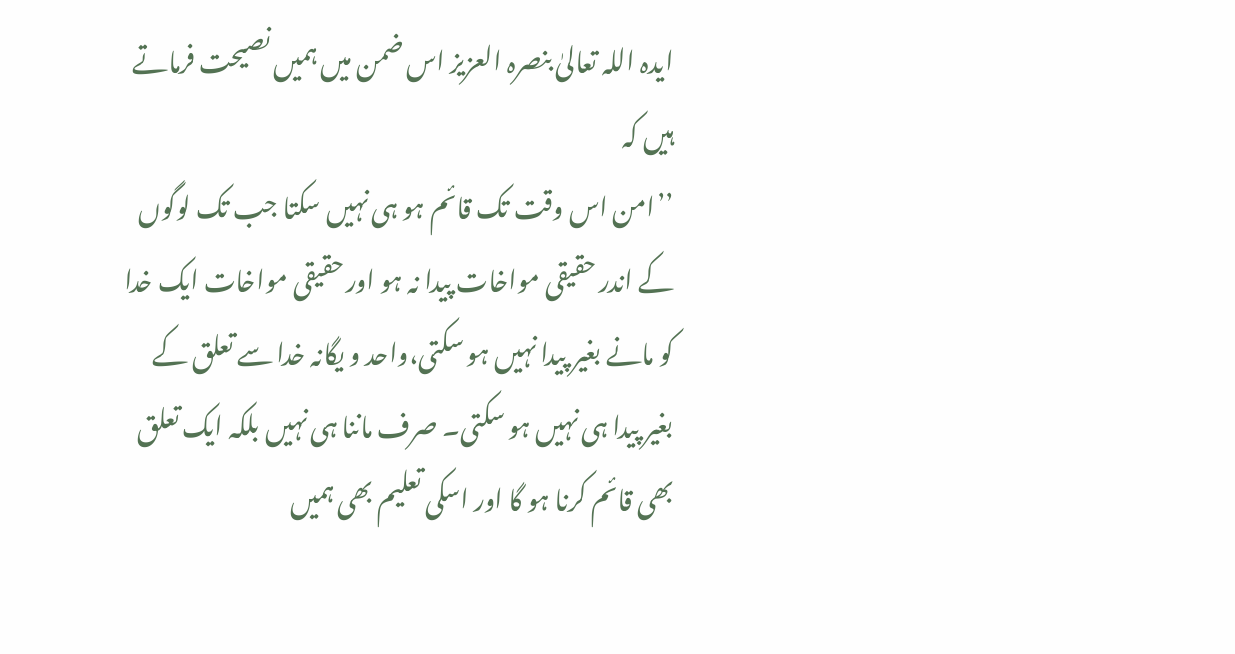ایدہ اللہ تعالیٰ بنصرہ العزیز اس ضمن میں ہمیں نصیحت فرماتے ہیں کہ
’’امن اس وقت تک قائم ہو ہی نہیں سکتا جب تک لوگوں کے اندر حقیقی مواخات پیدا نہ ہو اور حقیقی مواخات ایک خدا کو مانے بغیر پیدا نہیں ہو سکتی،واحد و یگانہ خدا سے تعلق کے بغیر پیدا ہی نہیں ہو سکتی۔ صرف ماننا ہی نہیں بلکہ ایک تعلق بھی قائم کرنا ہو گا اور اسکی تعلیم بھی ہمیں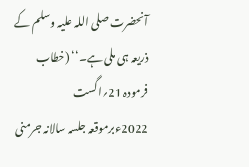آنحضرت صلی اللہ علیہ وسلم کے ذریعہ ہی ملی ہے۔‘‘ (خطاب فرمودہ 21؍اگست 2022ءبرموقعہ جلسہ سالانہ جرمنی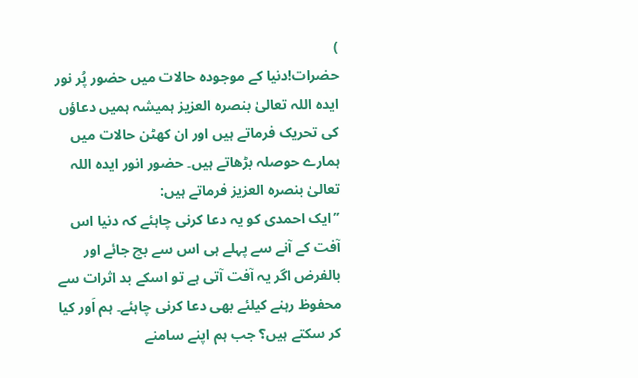)
حضرات!دنیا کے موجودہ حالات میں حضور پُر نور ایدہ اللہ تعالیٰ بنصرہ العزیز ہمیشہ ہمیں دعاؤں کی تحریک فرماتے ہیں اور ان کھٹن حالات میں ہمارے حوصلہ بڑھاتے ہیں۔ حضور انور ایدہ اللہ تعالیٰ بنصرہ العزیز فرماتے ہیں:
’’ایک احمدی کو یہ دعا کرنی چاہئے کہ دنیا اس آفت کے آنے سے پہلے ہی اس سے بچ جائے اور بالفرض اگر یہ آفت آتی ہے تو اسکے بد اثرات سے محفوظ رہنے کیلئے بھی دعا کرنی چاہئے۔ ہم اَور کیا کر سکتے ہیں؟ جب ہم اپنے سامنے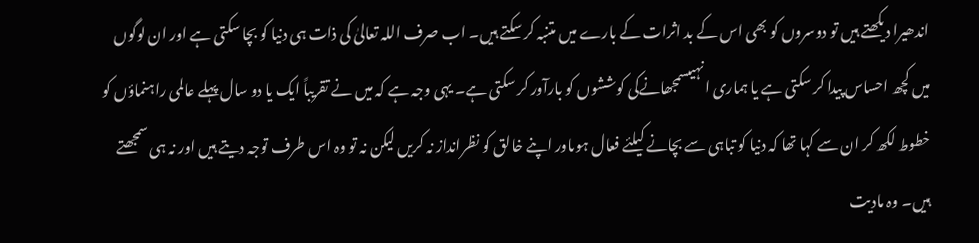اندھیرا دیکھتے ہیں تو دوسروں کو بھی اس کے بد اثرات کے بارے میں متنبہ کر سکتے ہیں۔ اب صرف اللہ تعالیٰ کی ذات ہی دنیا کو بچا سکتی ہے اور ان لوگوں میں کچھ احساس پیدا کر سکتی ہے یا ہماری انہیںسمجھانےکی کوششوں کو بارآور کر سکتی ہے۔ یہی وجہ ہے کہ میں نے تقریباً ایک یا دو سال پہلے عالمی راہنماؤں کو خطوط لکھ کر ان سے کہا تھا کہ دنیا کو تباہی سے بچانے کیلئے فعال ہوںاور اپنے خالق کو نظرانداز نہ کریں لیکن نہ تو وہ اس طرف توجہ دیتے ہیں اور نہ ہی سمجھتے ہیں۔ وہ مادیت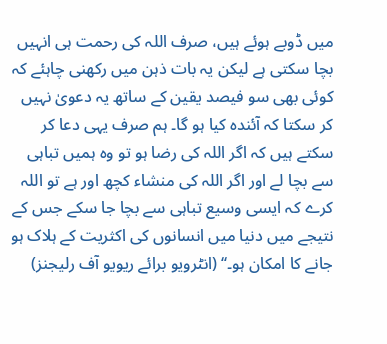میں ڈوبے ہوئے ہیں، صرف اللہ کی رحمت ہی انہیں بچا سکتی ہے لیکن یہ بات ذہن میں رکھنی چاہئے کہ کوئی بھی سو فیصد یقین کے ساتھ یہ دعویٰ نہیں کر سکتا کہ آئندہ کیا ہو گا۔ ہم صرف یہی دعا کر سکتے ہیں کہ اگر اللہ کی رضا ہو تو وہ ہمیں تباہی سے بچا لے اور اگر اللہ کی منشاء کچھ اور ہے تو اللہ کرے کہ ایسی وسیع تباہی سے بچا جا سکے جس کے نتیجے میں دنیا میں انسانوں کی اکثریت کے ہلاک ہو جانے کا امکان ہو۔‘‘ (انٹرویو برائے ریویو آف رلیجنز)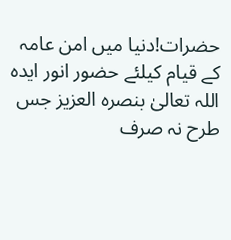حضرات!دنیا میں امن عامہ کے قیام کیلئے حضور انور ایدہ اللہ تعالیٰ بنصرہ العزیز جس طرح نہ صرف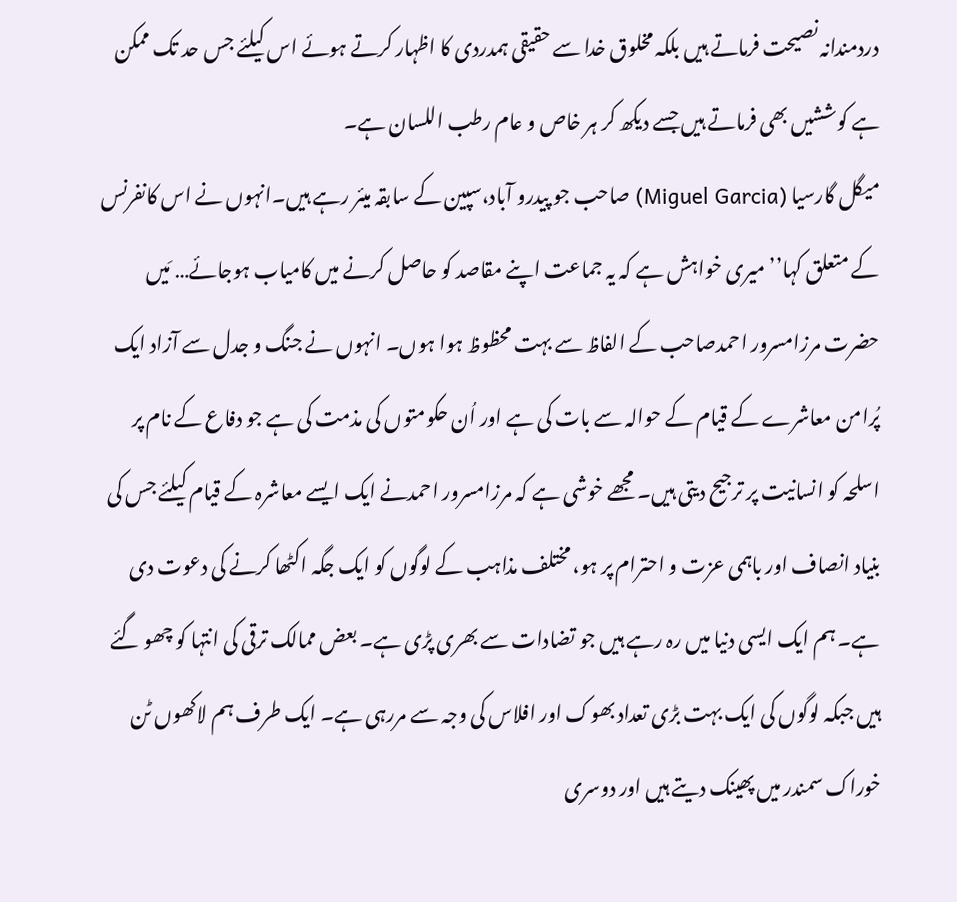دردمندانہ نصیحت فرماتے ہیں بلکہ مخلوق خدا سے حقیقی ہمدردی کا اظہار کرتے ہوئے اس کیلئے جس حد تک ممکن ہے کوششیں بھی فرماتے ہیں جسے دیکھ کر ہر خاص و عام رطب اللسان ہے۔
میگل گارسیا (Miguel Garcia) صاحب جو پیدرو آباد،سپین کے سابقہ میئر رہے ہیں۔انہوں نے اس کانفرنس کے متعلق کہا’’ میری خواہش ہے کہ یہ جماعت اپنے مقاصد کو حاصل کرنے میں کامیاب ہوجائے… مَیں حضرت مرزامسرور احمدصاحب کے الفاظ سے بہت محظوظ ہوا ہوں۔ انہوں نے جنگ و جدل سے آزاد ایک پُرامن معاشرے کے قیام کے حوالہ سے بات کی ہے اور اُن حکومتوں کی مذمت کی ہے جو دفاع کے نام پر اسلحہ کو انسانیت پر ترجیح دیتی ہیں۔ مجھے خوشی ہے کہ مرزامسرور احمدنے ایک ایسے معاشرہ کے قیام کیلئے جس کی بنیاد انصاف اور باہمی عزت و احترام پر ہو، مختلف مذاہب کے لوگوں کو ایک جگہ اکٹھا کرنے کی دعوت دی ہے۔ ہم ایک ایسی دنیا میں رہ رہے ہیں جو تضادات سے بھری پڑی ہے۔ بعض ممالک ترقی کی انتہا کو چھو گئے ہیں جبکہ لوگوں کی ایک بہت بڑی تعداد بھوک اور افلاس کی وجہ سے مررہی ہے۔ ایک طرف ہم لاکھوں ٹن خوراک سمندر میں پھینک دیتے ہیں اور دوسری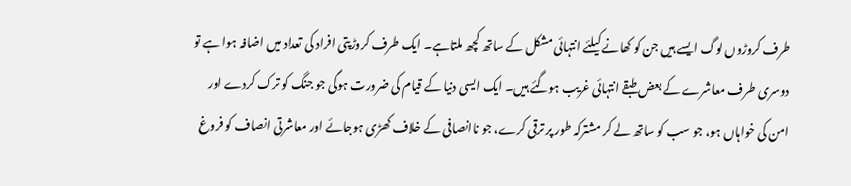طرف کروڑوں لوگ ایسے ہیں جن کو کھانے کیلئے انتہائی مشکل کے ساتھ کچھ ملتاہے۔ ایک طرف کروڑپتی افراد کی تعداد میں اضافہ ہوا ہے تو دوسری طرف معاشرے کے بعض طبقے انتہائی غریب ہوگئے ہیں۔ ایک ایسی دنیا کے قیام کی ضرورت ہوگی جو جنگ کو ترک کردے اور امن کی خواہاں ہو، جو سب کو ساتھ لے کر مشترکہ طور پر ترقی کرے، جو ناانصافی کے خلاف کھڑی ہوجائے اور معاشرتی انصاف کو فروغ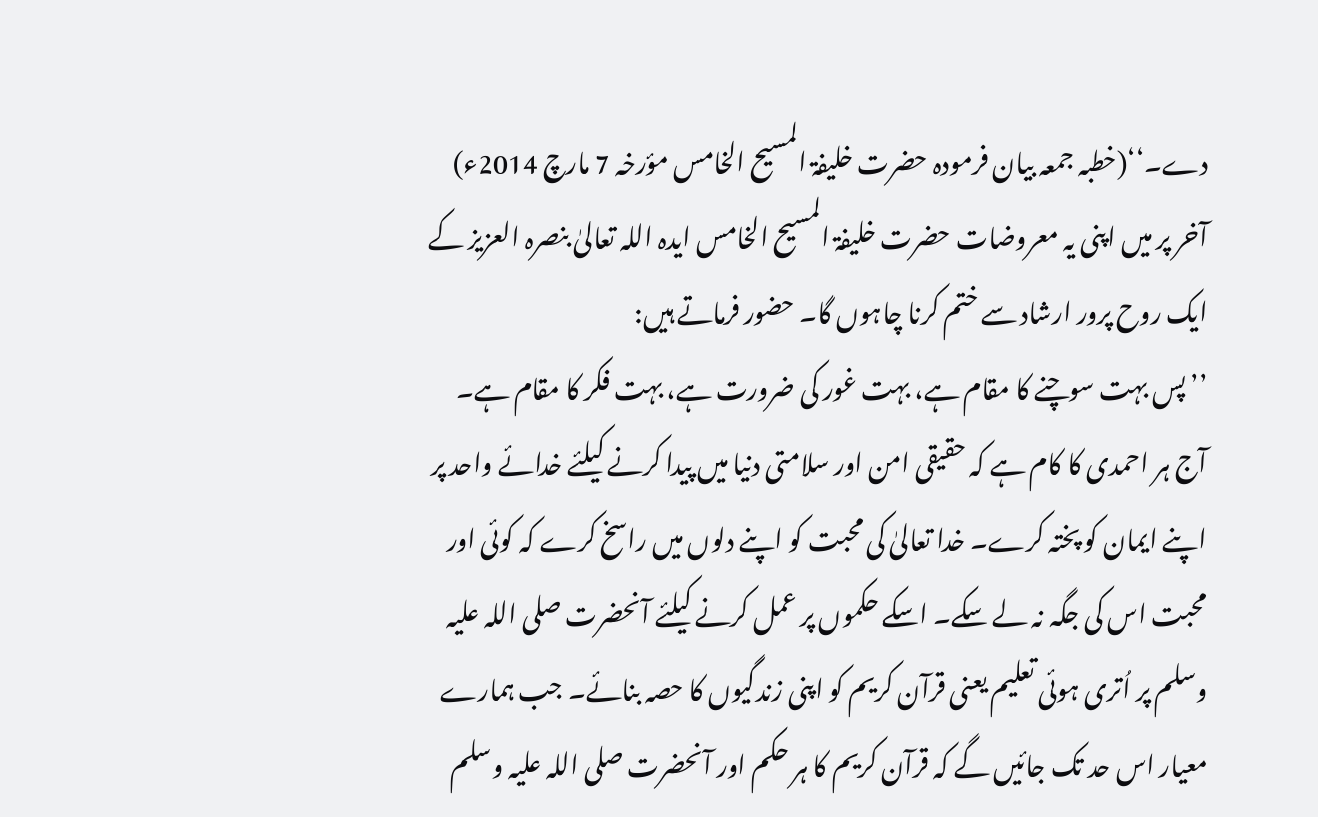دے۔‘‘(خطبہ جمعہ بیان فرمودہ حضرت خلیفۃ المسیح الخامس مؤرخہ 7 مارچ 2014ء)
آخر پر میں اپنی یہ معروضات حضرت خلیفۃ المسیح الخامس ایدہ اللہ تعالیٰ بنصرہ العزیز کے ایک روح پرور ارشاد سے ختم کرنا چاہوں گا۔ حضور فرماتے ہیں:
’’پس بہت سوچنے کا مقام ہے، بہت غور کی ضرورت ہے، بہت فکر کا مقام ہے۔ آج ہر احمدی کا کام ہے کہ حقیقی امن اور سلامتی دنیا میں پیدا کرنے کیلئے خدائے واحد پر اپنے ایمان کو پختہ کرے۔ خدا تعالیٰ کی محبت کو اپنے دلوں میں راسخ کرے کہ کوئی اور محبت اس کی جگہ نہ لے سکے۔ اسکے حکموں پر عمل کرنے کیلئے آنحضرت صلی اللہ علیہ وسلم پر اُتری ہوئی تعلیم یعنی قرآن کریم کو اپنی زندگیوں کا حصہ بنائے۔ جب ہمارے معیار اس حد تک جائیں گے کہ قرآن کریم کا ہر حکم اور آنحضرت صلی اللہ علیہ وسلم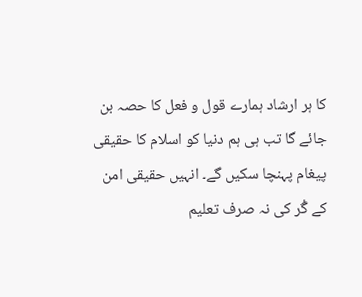کا ہر ارشاد ہمارے قول و فعل کا حصہ بن جائے گا تب ہی ہم دنیا کو اسلام کا حقیقی پیغام پہنچا سکیں گے۔ انہیں حقیقی امن کے گُر کی نہ صرف تعلیم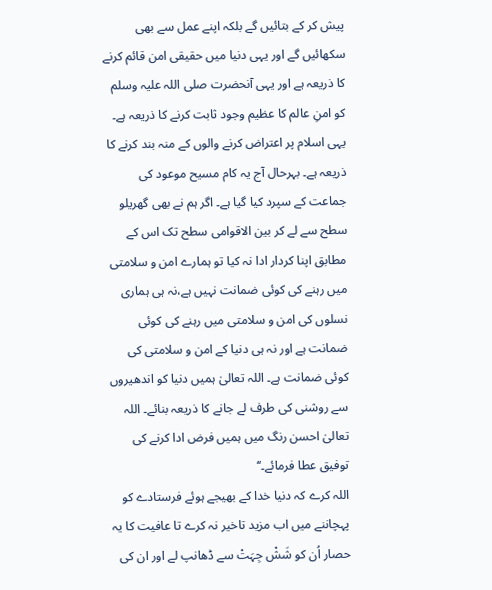پیش کر کے بتائیں گے بلکہ اپنے عمل سے بھی سکھائیں گے اور یہی دنیا میں حقیقی امن قائم کرنے کا ذریعہ ہے اور یہی آنحضرت صلی اللہ علیہ وسلم کو امنِ عالم کا عظیم وجود ثابت کرنے کا ذریعہ ہے۔ یہی اسلام پر اعتراض کرنے والوں کے منہ بند کرنے کا ذریعہ ہے۔ بہرحال آج یہ کام مسیح موعود کی جماعت کے سپرد کیا گیا ہے۔ اگر ہم نے بھی گھریلو سطح سے لے کر بین الاقوامی سطح تک اس کے مطابق اپنا کردار ادا نہ کیا تو ہمارے امن و سلامتی میں رہنے کی کوئی ضمانت نہیں ہے،نہ ہی ہماری نسلوں کی امن و سلامتی میں رہنے کی کوئی ضمانت ہے اور نہ ہی دنیا کے امن و سلامتی کی کوئی ضمانت ہے۔ اللہ تعالیٰ ہمیں دنیا کو اندھیروں سے روشنی کی طرف لے جانے کا ذریعہ بنائے۔ اللہ تعالیٰ احسن رنگ میں ہمیں فرض ادا کرنے کی توفیق عطا فرمائے۔‘‘
اللہ کرے کہ دنیا خدا کے بھیجے ہوئے فرستادے کو پہچاننے میں اب مزید تاخیر نہ کرے تا عافیت کا یہ حصار اُن کو شَشْ جِہَتْ سے ڈھانپ لے اور ان کی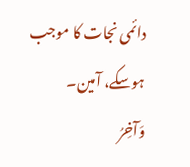دائمی نجات کا موجب ہوسکے، آمین۔
وَآخِرُ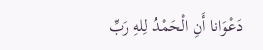دَعْوَانا أَنِ الْحَمْدُ لِلهِ رَبِّ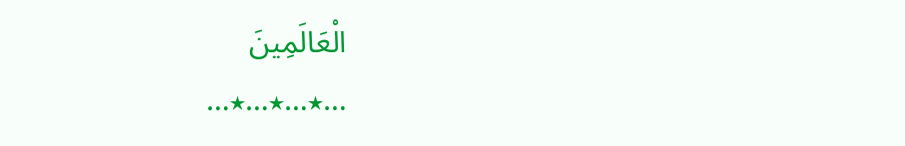الْعَالَمِينَ
…٭…٭…٭…